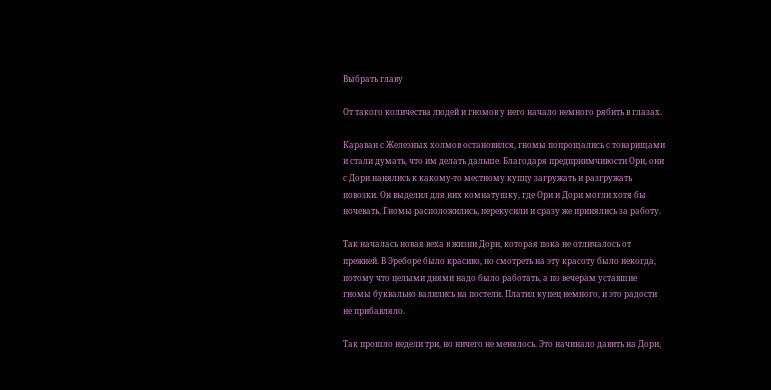Выбрать главу

От такого количества людей и гномов у него начало немного рябить в глазах.

Караван с Железных холмов остановился, гномы попрощались с товарищами и стали думать, что им делать дальше. Благодаря предприимчивости Ори, они с Дори нанялись к какому-то местному купцу загружать и разгружать повозки. Он выделил для них комнатушку, где Ори и Дори могли хотя бы ночевать. Гномы расположились, перекусили и сразу же принялись за работу.

Так началась новая веха в жизни Дори, которая пока не отличалось от прежней. В Эреборе было красиво, но смотреть на эту красоту было некогда, потому что целыми днями надо было работать, а по вечерам уставшие гномы буквально валились на постели. Платил купец немного, и это радости не прибавляло.

Так прошло недели три, но ничего не менялось. Это начинало давить на Дори,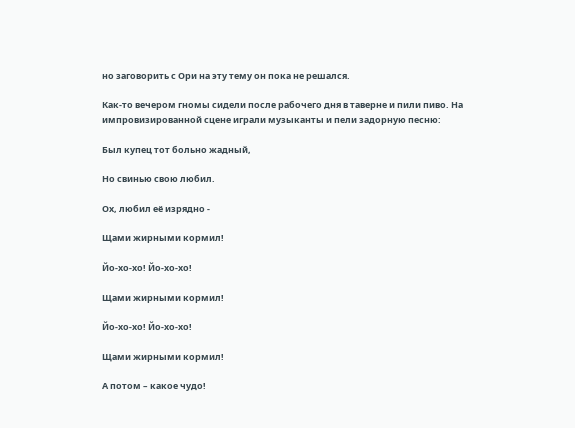но заговорить с Ори на эту тему он пока не решался.

Как-то вечером гномы сидели после рабочего дня в таверне и пили пиво. На импровизированной сцене играли музыканты и пели задорную песню:

Был купец тот больно жадный,

Но свинью свою любил.

Ох, любил её изрядно -

Щами жирными кормил!

Йо-хо-хо! Йо-хо-хо!

Щами жирными кормил!

Йо-хо-хо! Йо-хо-хо!

Щами жирными кормил!

А потом – какое чудо!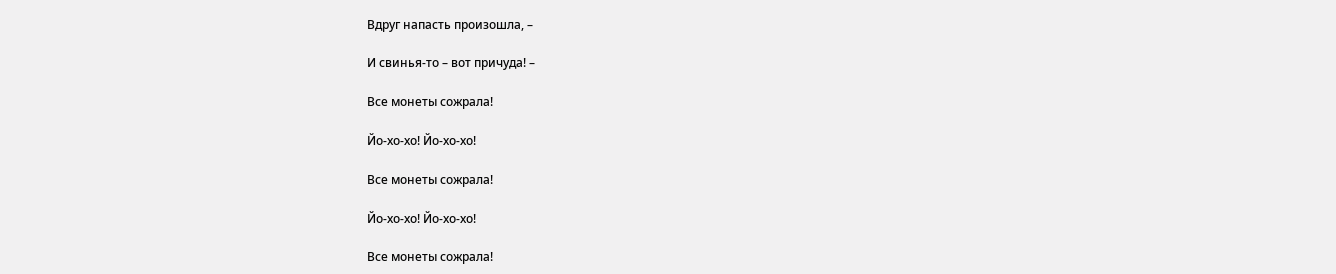Вдруг напасть произошла, –

И свинья-то – вот причуда! –

Все монеты сожрала!

Йо-хо-хо! Йо-хо-хо!

Все монеты сожрала!

Йо-хо-хо! Йо-хо-хо!

Все монеты сожрала!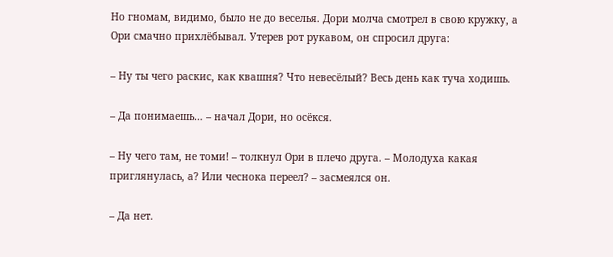Но гномам, видимо, было не до веселья. Дори молча смотрел в свою кружку, а Ори смачно прихлёбывал. Утерев рот рукавом, он спросил друга:

– Ну ты чего раскис, как квашня? Что невесёлый? Весь день как туча ходишь.

– Да понимаешь… – начал Дори, но осёкся.

– Ну чего там, не томи! – толкнул Ори в плечо друга. – Молодуха какая приглянулась, а? Или чеснока переел? – засмеялся он.

– Да нет.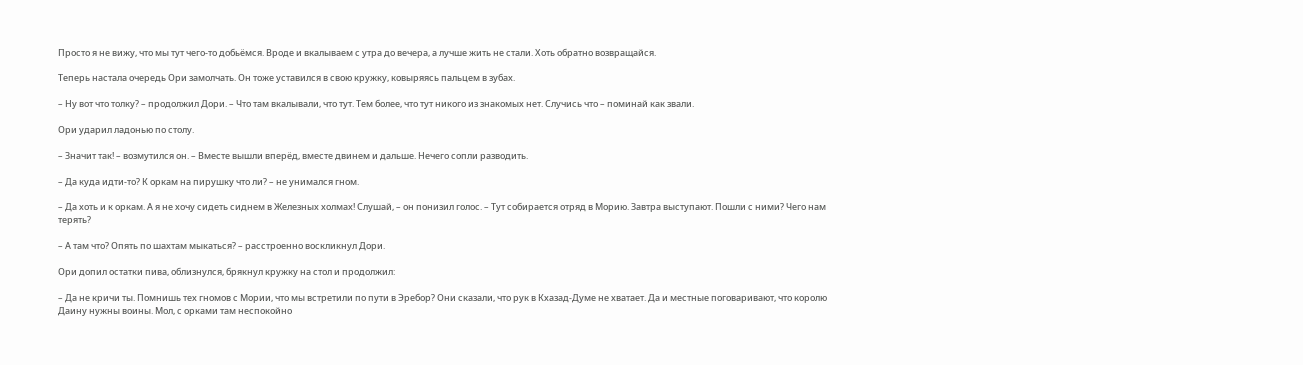Просто я не вижу, что мы тут чего-то добьёмся. Вроде и вкалываем с утра до вечера, а лучше жить не стали. Хоть обратно возвращайся.

Теперь настала очередь Ори замолчать. Он тоже уставился в свою кружку, ковыряясь пальцем в зубах.

– Ну вот что толку? – продолжил Дори. – Что там вкалывали, что тут. Тем более, что тут никого из знакомых нет. Случись что – поминай как звали.

Ори ударил ладонью по столу.

– Значит так! – возмутился он. – Вместе вышли вперёд, вместе двинем и дальше. Нечего сопли разводить.

– Да куда идти-то? К оркам на пирушку что ли? – не унимался гном.

– Да хоть и к оркам. А я не хочу сидеть сиднем в Железных холмах! Слушай, – он понизил голос. – Тут собирается отряд в Морию. Завтра выступают. Пошли с ними? Чего нам терять?

– А там что? Опять по шахтам мыкаться? – расстроенно воскликнул Дори.

Ори допил остатки пива, облизнулся, брякнул кружку на стол и продолжил:

– Да не кричи ты. Помнишь тех гномов с Мории, что мы встретили по пути в Эребор? Они сказали, что рук в Кхазад-Думе не хватает. Да и местные поговаривают, что королю Даину нужны воины. Мол, с орками там неспокойно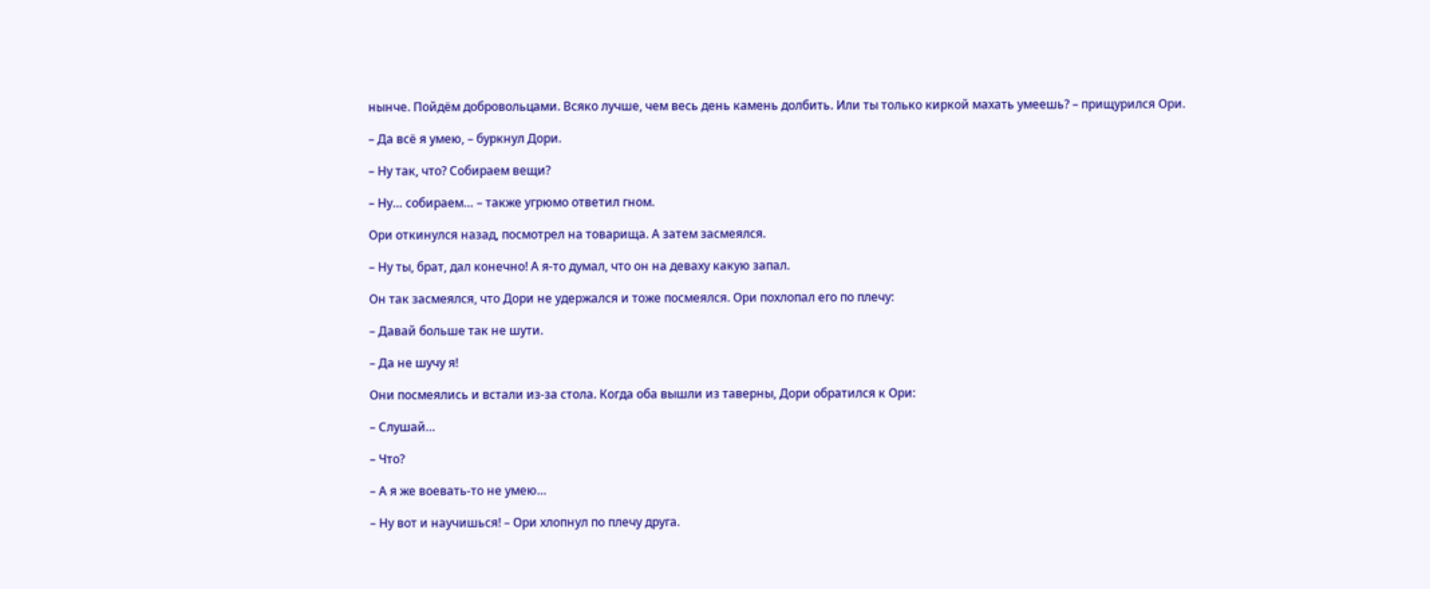нынче. Пойдём добровольцами. Всяко лучше, чем весь день камень долбить. Или ты только киркой махать умеешь? – прищурился Ори.

– Да всё я умею, – буркнул Дори.

– Ну так, что? Собираем вещи?

– Ну… собираем… – также угрюмо ответил гном.

Ори откинулся назад, посмотрел на товарища. А затем засмеялся.

– Ну ты, брат, дал конечно! А я-то думал, что он на деваху какую запал.

Он так засмеялся, что Дори не удержался и тоже посмеялся. Ори похлопал его по плечу:

– Давай больше так не шути.

– Да не шучу я!

Они посмеялись и встали из-за стола. Когда оба вышли из таверны, Дори обратился к Ори:

– Слушай…

– Что?

– А я же воевать-то не умею…

– Ну вот и научишься! – Ори хлопнул по плечу друга.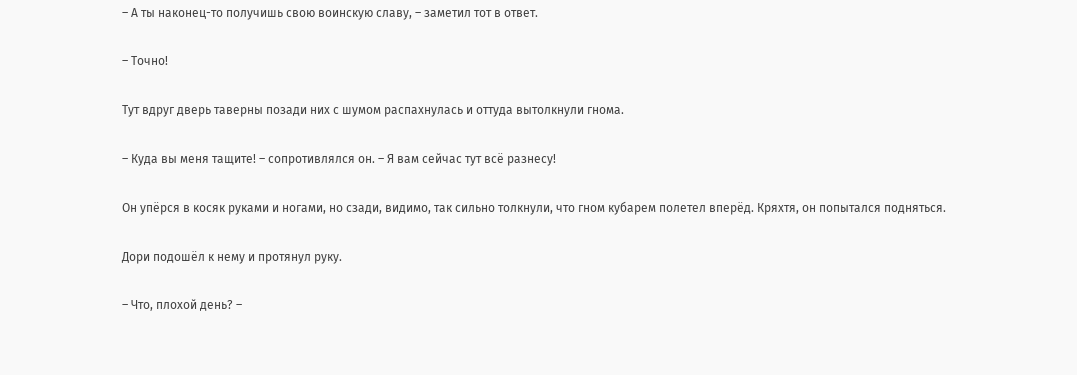– А ты наконец-то получишь свою воинскую славу, – заметил тот в ответ.

– Точно!

Тут вдруг дверь таверны позади них с шумом распахнулась и оттуда вытолкнули гнома.

– Куда вы меня тащите! – сопротивлялся он. – Я вам сейчас тут всё разнесу!

Он упёрся в косяк руками и ногами, но сзади, видимо, так сильно толкнули, что гном кубарем полетел вперёд. Кряхтя, он попытался подняться.

Дори подошёл к нему и протянул руку.

– Что, плохой день? –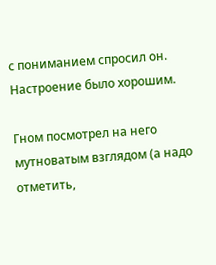с пониманием спросил он. Настроение было хорошим.

Гном посмотрел на него мутноватым взглядом (а надо отметить,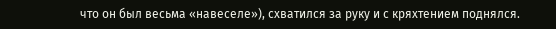что он был весьма «навеселе»), схватился за руку и с кряхтением поднялся.